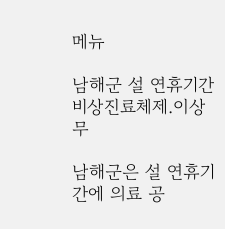메뉴

남해군 설 연휴기간 비상진료체제.이상무

남해군은 설 연휴기간에 의료 공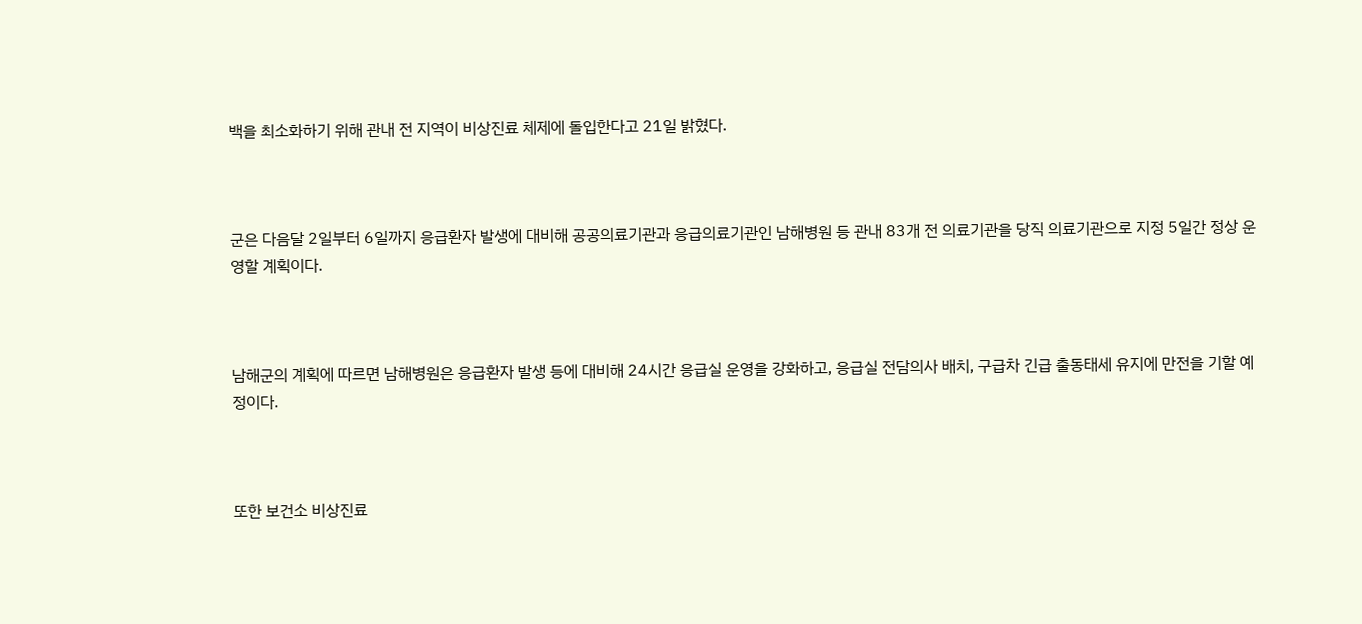백을 최소화하기 위해 관내 전 지역이 비상진료 체제에 돌입한다고 21일 밝혔다.



군은 다음달 2일부터 6일까지 응급환자 발생에 대비해 공공의료기관과 응급의료기관인 남해병원 등 관내 83개 전 의료기관을 당직 의료기관으로 지정 5일간 정상 운영할 계획이다.



남해군의 계획에 따르면 남해병원은 응급환자 발생 등에 대비해 24시간 응급실 운영을 강화하고, 응급실 전담의사 배치, 구급차 긴급 출동태세 유지에 만전을 기할 예정이다.



또한 보건소 비상진료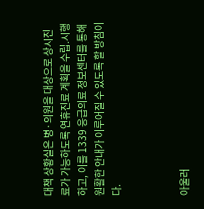대책 상황실은 병·의원을 대상으로 상시진료가 가능하도록 연휴진료 계획을 수립․시행하고, 이를 1339 응급의료 정보센터를 통해 원활한 안내가 이루어질 수 있도록 할 방침이다.



아울러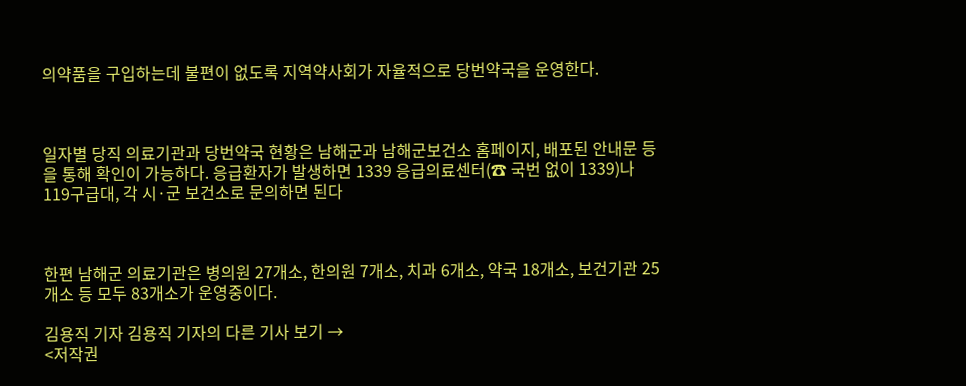의약품을 구입하는데 불편이 없도록 지역약사회가 자율적으로 당번약국을 운영한다.



일자별 당직 의료기관과 당번약국 현황은 남해군과 남해군보건소 홈페이지, 배포된 안내문 등을 통해 확인이 가능하다. 응급환자가 발생하면 1339 응급의료센터(☎ 국번 없이 1339)나 119구급대, 각 시·군 보건소로 문의하면 된다



한편 남해군 의료기관은 병의원 27개소, 한의원 7개소, 치과 6개소, 약국 18개소, 보건기관 25개소 등 모두 83개소가 운영중이다.

김용직 기자 김용직 기자의 다른 기사 보기 →
<저작권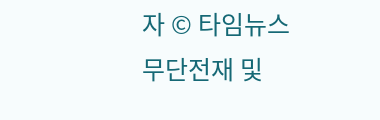자 © 타임뉴스 무단전재 및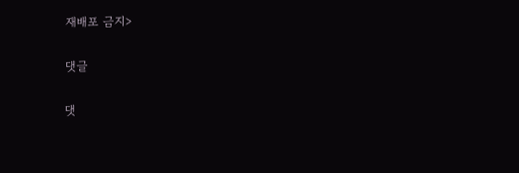재배포 금지>

댓글

댓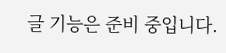글 기능은 준비 중입니다.